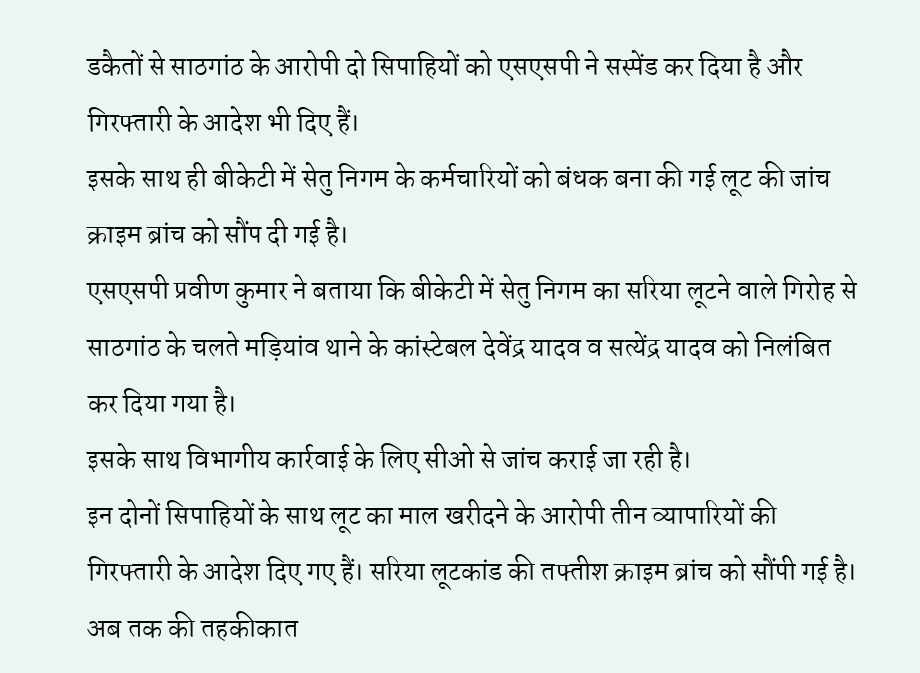डकैतों से साठगांठ के आरोपी दो सिपाहियों को एसएसपी ने सस्पेंड कर दिया है और गिरफ्तारी के आदेश भी दिए हैं।
इसके साथ ही बीकेटी में सेतु निगम के कर्मचारियों को बंधक बना की गई लूट की जांच क्राइम ब्रांच को सौंप दी गई है।
एसएसपी प्रवीण कुमार ने बताया कि बीकेटी में सेतु निगम का सरिया लूटने वाले गिरोह से साठगांठ के चलते मड़ियांव थाने के कांस्टेबल देवेंद्र यादव व सत्येंद्र यादव को निलंबित कर दिया गया है।
इसके साथ विभागीय कार्रवाई के लिए सीओ से जांच कराई जा रही है।
इन दोनों सिपाहियों के साथ लूट का माल खरीदने के आरोपी तीन व्यापारियों की गिरफ्तारी के आदेश दिए गए हैं। सरिया लूटकांड की तफ्तीश क्राइम ब्रांच को सौंपी गई है।
अब तक की तहकीकात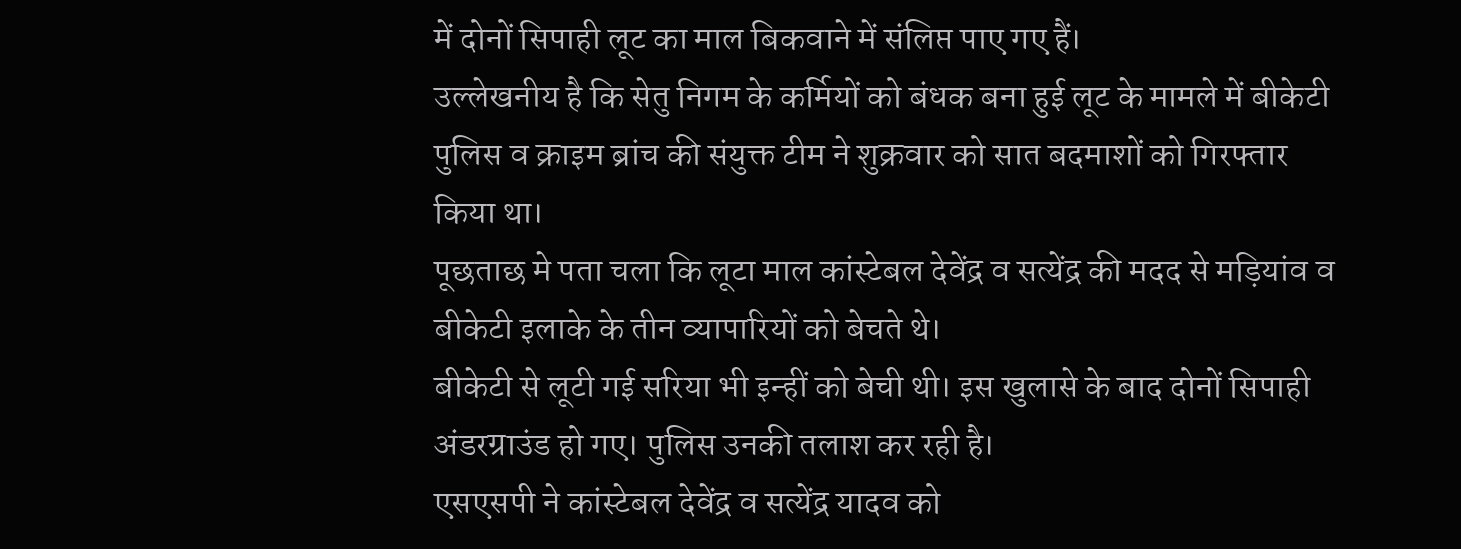में दोनों सिपाही लूट का माल बिकवाने में संलिप्त पाए गए हैं।
उल्लेखनीय है कि सेतु निगम के कर्मियों को बंधक बना हुई लूट के मामले में बीकेटी पुलिस व क्राइम ब्रांच की संयुक्त टीम ने शुक्रवार को सात बदमाशों को गिरफ्तार किया था।
पूछताछ मे पता चला कि लूटा माल कांस्टेबल देवेंद्र व सत्येंद्र की मदद से मड़ियांव व बीकेटी इलाके के तीन व्यापारियों को बेचते थे।
बीकेटी से लूटी गई सरिया भी इन्हीं को बेची थी। इस खुलासे के बाद दोनों सिपाही अंडरग्राउंड हो गए। पुलिस उनकी तलाश कर रही है।
एसएसपी ने कांस्टेबल देवेंद्र व सत्येंद्र यादव को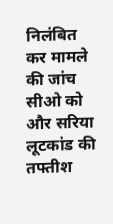निलंबित कर मामले की जांच सीओ को और सरिया लूटकांड की तफ्तीश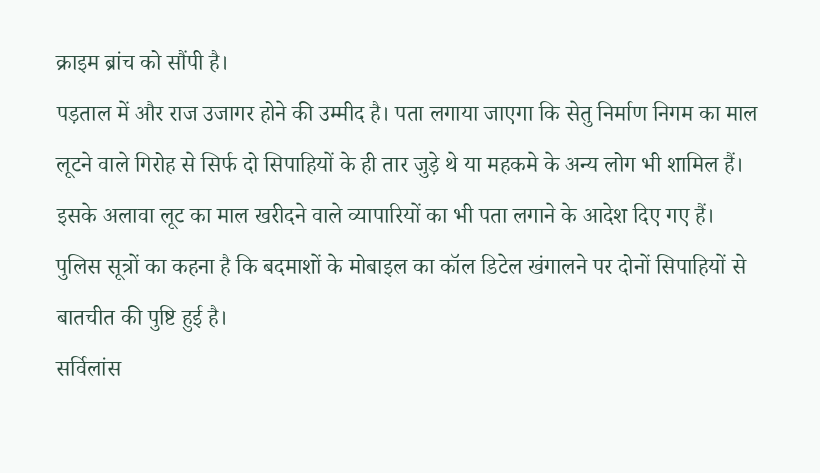क्राइम ब्रांच को सौंपी है।
पड़ताल में और राज उजागर होने की उम्मीद है। पता लगाया जाएगा कि सेतु निर्माण निगम का माल लूटने वाले गिरोह से सिर्फ दो सिपाहियों के ही तार जुड़े थे या महकमे के अन्य लोग भी शामिल हैं।
इसके अलावा लूट का माल खरीदने वाले व्यापारियों का भी पता लगाने के आदेश दिए गए हैं।
पुलिस सूत्रों का कहना है कि बदमाशों के मोबाइल का कॉल डिटेल खंगालने पर दोनों सिपाहियों से बातचीत की पुष्टि हुई है।
सर्विलांस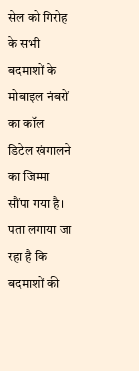सेल को गिरोह के सभी बदमाशों के मोबाइल नंबरों का कॉल डिटेल खंगालने का जिम्मा सौंपा गया है। पता लगाया जा रहा है कि बदमाशों की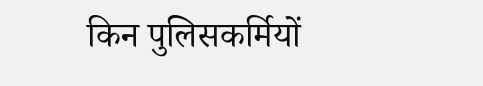किन पुलिसकर्मियों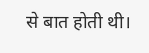से बात होती थी।